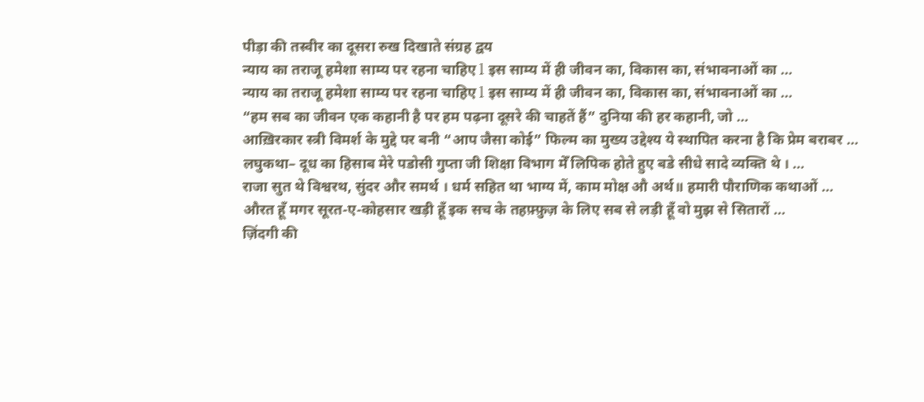पीड़ा की तस्वीर का दूसरा रुख दिखाते संग्रह द्वय
न्याय का तराजू हमेशा साम्य पर रहना चाहिए l इस साम्य में ही जीवन का, विकास का, संभावनाओं का …
न्याय का तराजू हमेशा साम्य पर रहना चाहिए l इस साम्य में ही जीवन का, विकास का, संभावनाओं का …
“हम सब का जीवन एक कहानी है पर हम पढ़ना दूसरे की चाहतें हैं” दुनिया की हर कहानी, जो …
आख़िरकार स्त्री विमर्श के मुद्दे पर बनी “आप जैसा कोई” फिल्म का मुख्य उद्देश्य ये स्थापित करना है कि प्रेम बराबर …
लघुकथा– दूध का हिसाब मेरे पडोसी गुप्ता जी शिक्षा विभाग मेँ लिपिक होते हुए बडे सीधे सादे व्यक्ति थे । …
राजा सुत थे विश्वरथ, सुंदर और समर्थ । धर्म सहित था भाग्य में, काम मोक्ष औ अर्थ॥ हमारी पौराणिक कथाओं …
औरत हूँ मगर सूरत-ए-कोहसार खड़ी हूँ इक सच के तहफ़्फ़ुज़ के लिए सब से लड़ी हूँ वो मुझ से सितारों …
ज़िंदगी की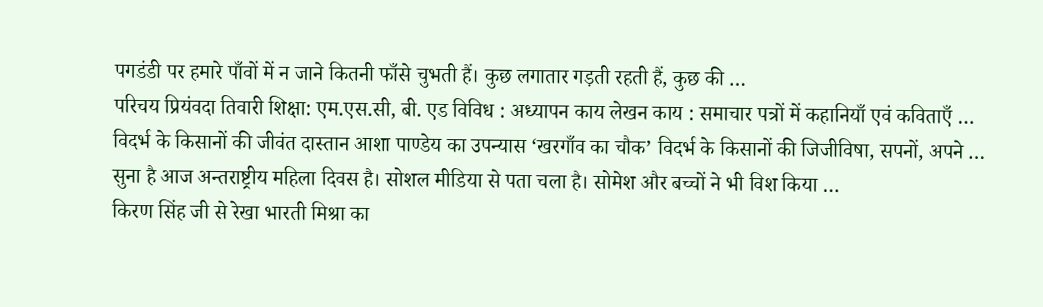पगडंडी पर हमारे पाँवों में न जाने कितनी फाँसे चुभती हैं। कुछ लगातार गड़ती रहती हैं, कुछ की …
परिचय प्रियंवदा तिवारी शिक्षा: एम.एस.सी, बी. एड विविध : अध्यापन काय लेखन काय : समाचार पत्रों में कहानियाँ एवं कविताएँ …
विदर्भ के किसानों की जीवंत दास्तान आशा पाण्डेय का उपन्यास ‘खरगाँव का चौक’ विदर्भ के किसानों की जिजीविषा, सपनों, अपने …
सुना है आज अन्तराष्ट्रीय महिला दिवस है। सोशल मीडिया से पता चला है। सोमेश और बच्चों ने भी विश किया …
किरण सिंह जी से रेखा भारती मिश्रा का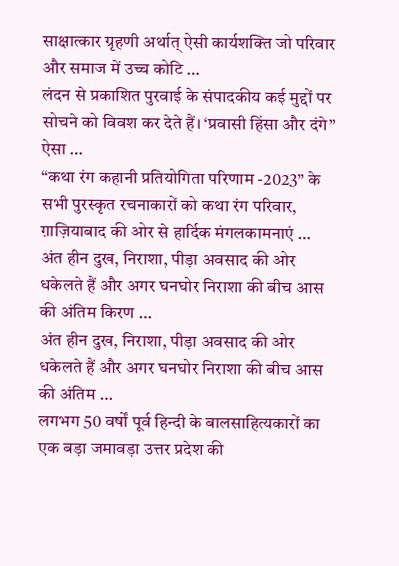साक्षात्कार ग्रृहणी अर्थात् ऐसी कार्यशक्ति जो परिवार और समाज में उच्च कोटि …
लंदन से प्रकाशित पुरवाई के संपादकीय कई मुद्दों पर सोचने को विवश कर देते हैं। ‘प्रवासी हिंसा और दंगे” ऐसा …
“कथा रंग कहानी प्रतियोगिता परिणाम -2023” के सभी पुरस्कृत रचनाकारों को कथा रंग परिवार, ग़ाज़ियाबाद की ओर से हार्दिक मंगलकामनाएं …
अंत हीन दुख, निराशा, पीड़ा अवसाद की ओर धकेलते हैं और अगर घनघोर निराशा की बीच आस की अंतिम किरण …
अंत हीन दुख, निराशा, पीड़ा अवसाद की ओर धकेलते हैं और अगर घनघोर निराशा की बीच आस की अंतिम …
लगभग 50 वर्षों पूर्व हिन्दी के बालसाहित्यकारों का एक बड़ा जमावड़ा उत्तर प्रदेश की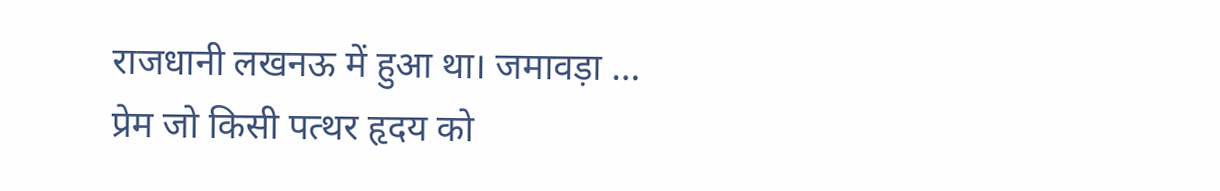राजधानी लखनऊ में हुआ था। जमावड़ा …
प्रेम जो किसी पत्थर हृदय को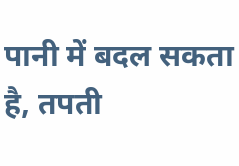पानी में बदल सकता है, तपती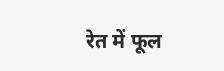रेत में फूल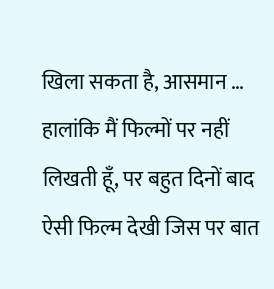खिला सकता है, आसमान …
हालांकि मैं फिल्मों पर नहीं लिखती हूँ, पर बहुत दिनों बाद ऐसी फिल्म देखी जिस पर बात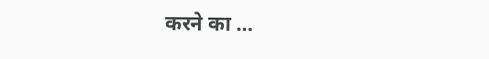करने का …